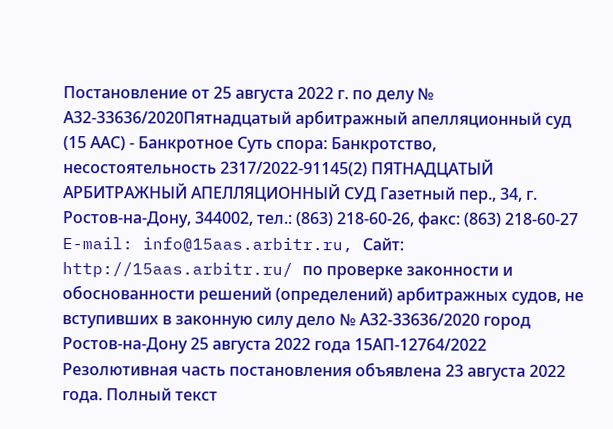Постановление от 25 августа 2022 г. по делу № А32-33636/2020Пятнадцатый арбитражный апелляционный суд (15 ААС) - Банкротное Суть спора: Банкротство, несостоятельность 2317/2022-91145(2) ПЯТНАДЦАТЫЙ АРБИТРАЖНЫЙ АПЕЛЛЯЦИОННЫЙ СУД Газетный пер., 34, г. Ростов-на-Дону, 344002, тел.: (863) 218-60-26, факс: (863) 218-60-27 E-mail: info@15aas.arbitr.ru, Сайт: http://15aas.arbitr.ru/ по проверке законности и обоснованности решений (определений) арбитражных судов, не вступивших в законную силу дело № А32-33636/2020 город Ростов-на-Дону 25 августа 2022 года 15АП-12764/2022 Резолютивная часть постановления объявлена 23 августа 2022 года. Полный текст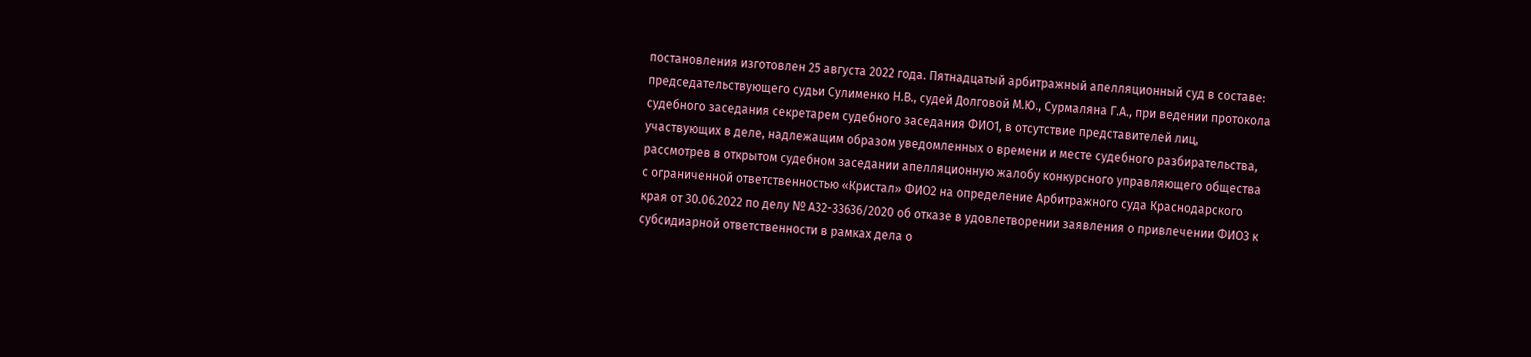постановления изготовлен 25 августа 2022 года. Пятнадцатый арбитражный апелляционный суд в составе: председательствующего судьи Сулименко Н.В., судей Долговой М.Ю., Сурмаляна Г.А., при ведении протокола судебного заседания секретарем судебного заседания ФИО1, в отсутствие представителей лиц, участвующих в деле, надлежащим образом уведомленных о времени и месте судебного разбирательства, рассмотрев в открытом судебном заседании апелляционную жалобу конкурсного управляющего общества с ограниченной ответственностью «Кристал» ФИО2 на определение Арбитражного суда Краснодарского края от 30.06.2022 по делу № А32-33636/2020 об отказе в удовлетворении заявления о привлечении ФИО3 к субсидиарной ответственности в рамках дела о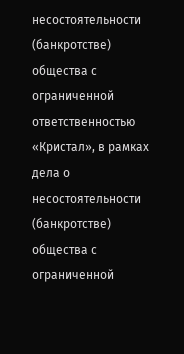несостоятельности (банкротстве) общества с ограниченной ответственностью «Кристал», в рамках дела о несостоятельности (банкротстве) общества с ограниченной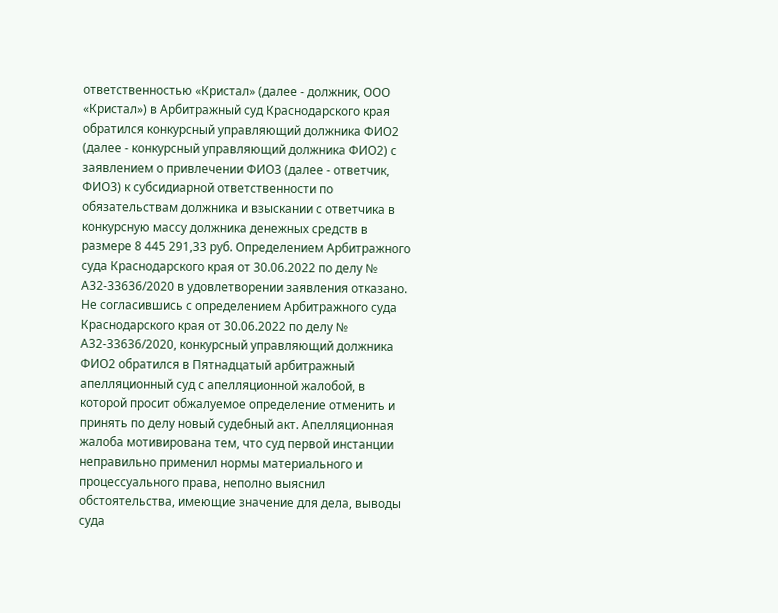ответственностью «Кристал» (далее - должник, ООО «Кристал») в Арбитражный суд Краснодарского края обратился конкурсный управляющий должника ФИО2 (далее - конкурсный управляющий должника ФИО2) с заявлением о привлечении ФИО3 (далее - ответчик, ФИО3) к субсидиарной ответственности по обязательствам должника и взыскании с ответчика в конкурсную массу должника денежных средств в размере 8 445 291,33 руб. Определением Арбитражного суда Краснодарского края от 30.06.2022 по делу № А32-33636/2020 в удовлетворении заявления отказано. Не согласившись с определением Арбитражного суда Краснодарского края от 30.06.2022 по делу № А32-33636/2020, конкурсный управляющий должника ФИО2 обратился в Пятнадцатый арбитражный апелляционный суд с апелляционной жалобой, в которой просит обжалуемое определение отменить и принять по делу новый судебный акт. Апелляционная жалоба мотивирована тем, что суд первой инстанции неправильно применил нормы материального и процессуального права, неполно выяснил обстоятельства, имеющие значение для дела, выводы суда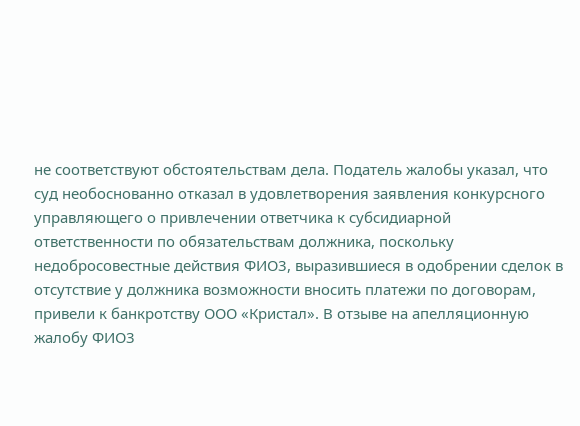не соответствуют обстоятельствам дела. Податель жалобы указал, что суд необоснованно отказал в удовлетворения заявления конкурсного управляющего о привлечении ответчика к субсидиарной ответственности по обязательствам должника, поскольку недобросовестные действия ФИО3, выразившиеся в одобрении сделок в отсутствие у должника возможности вносить платежи по договорам, привели к банкротству ООО «Кристал». В отзыве на апелляционную жалобу ФИО3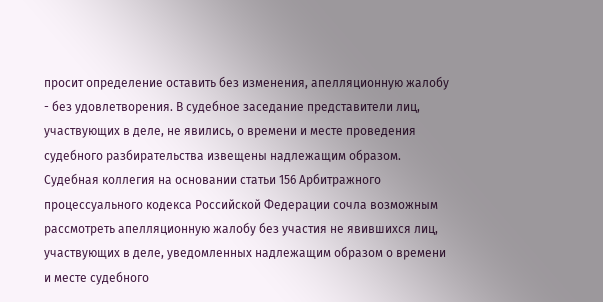просит определение оставить без изменения, апелляционную жалобу - без удовлетворения. В судебное заседание представители лиц, участвующих в деле, не явились, о времени и месте проведения судебного разбирательства извещены надлежащим образом. Судебная коллегия на основании статьи 156 Арбитражного процессуального кодекса Российской Федерации сочла возможным рассмотреть апелляционную жалобу без участия не явившихся лиц, участвующих в деле, уведомленных надлежащим образом о времени и месте судебного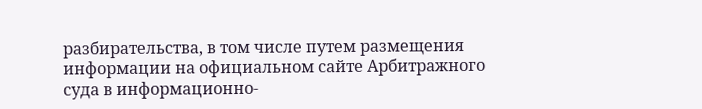разбирательства, в том числе путем размещения информации на официальном сайте Арбитражного суда в информационно-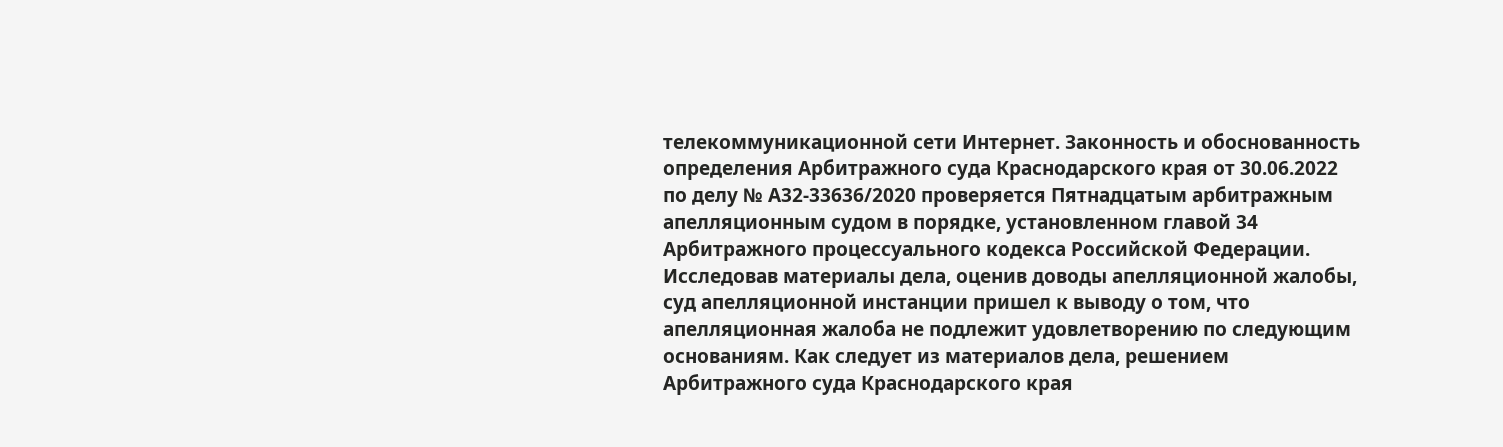телекоммуникационной сети Интернет. Законность и обоснованность определения Арбитражного суда Краснодарского края от 30.06.2022 по делу № А32-33636/2020 проверяется Пятнадцатым арбитражным апелляционным судом в порядке, установленном главой 34 Арбитражного процессуального кодекса Российской Федерации. Исследовав материалы дела, оценив доводы апелляционной жалобы, суд апелляционной инстанции пришел к выводу о том, что апелляционная жалоба не подлежит удовлетворению по следующим основаниям. Как следует из материалов дела, решением Арбитражного суда Краснодарского края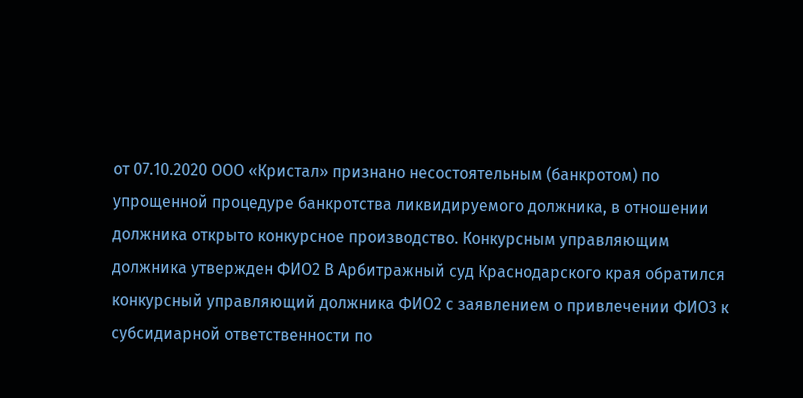от 07.10.2020 ООО «Кристал» признано несостоятельным (банкротом) по упрощенной процедуре банкротства ликвидируемого должника, в отношении должника открыто конкурсное производство. Конкурсным управляющим должника утвержден ФИО2 В Арбитражный суд Краснодарского края обратился конкурсный управляющий должника ФИО2 с заявлением о привлечении ФИО3 к субсидиарной ответственности по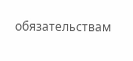обязательствам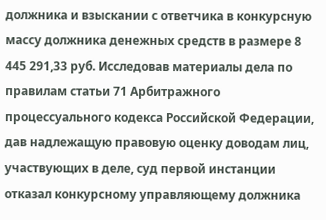должника и взыскании с ответчика в конкурсную массу должника денежных средств в размере 8 445 291,33 руб. Исследовав материалы дела по правилам статьи 71 Арбитражного процессуального кодекса Российской Федерации, дав надлежащую правовую оценку доводам лиц, участвующих в деле, суд первой инстанции отказал конкурсному управляющему должника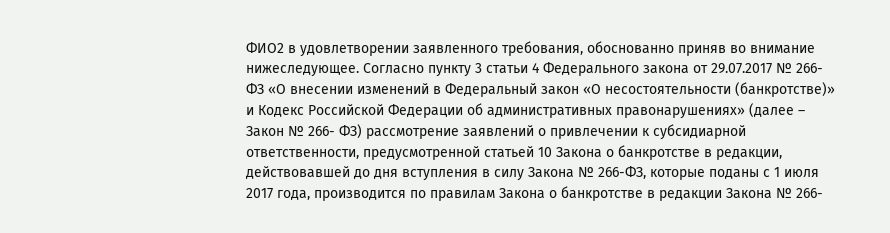ФИО2 в удовлетворении заявленного требования, обоснованно приняв во внимание нижеследующее. Согласно пункту 3 статьи 4 Федерального закона от 29.07.2017 № 266-ФЗ «О внесении изменений в Федеральный закон «О несостоятельности (банкротстве)» и Кодекс Российской Федерации об административных правонарушениях» (далее – Закон № 266- ФЗ) рассмотрение заявлений о привлечении к субсидиарной ответственности, предусмотренной статьей 10 Закона о банкротстве в редакции, действовавшей до дня вступления в силу Закона № 266-ФЗ, которые поданы с 1 июля 2017 года, производится по правилам Закона о банкротстве в редакции Закона № 266-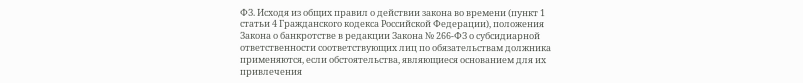ФЗ. Исходя из общих правил о действии закона во времени (пункт 1 статьи 4 Гражданского кодекса Российской Федерации), положения Закона о банкротстве в редакции Закона № 266-ФЗ о субсидиарной ответственности соответствующих лиц по обязательствам должника применяются, если обстоятельства, являющиеся основанием для их привлечения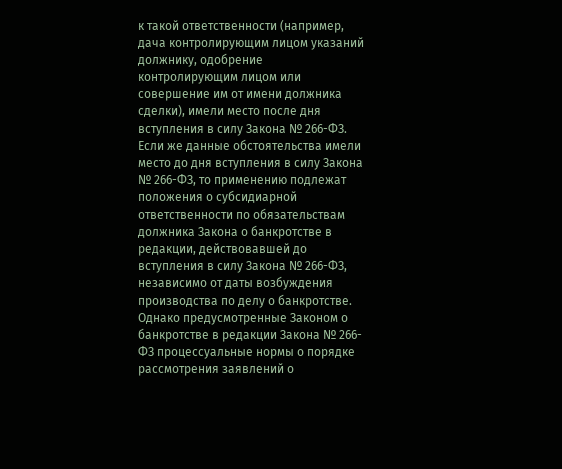к такой ответственности (например, дача контролирующим лицом указаний должнику, одобрение контролирующим лицом или совершение им от имени должника сделки), имели место после дня вступления в силу Закона № 266-ФЗ. Если же данные обстоятельства имели место до дня вступления в силу Закона № 266-ФЗ, то применению подлежат положения о субсидиарной ответственности по обязательствам должника Закона о банкротстве в редакции, действовавшей до вступления в силу Закона № 266-ФЗ, независимо от даты возбуждения производства по делу о банкротстве. Однако предусмотренные Законом о банкротстве в редакции Закона № 266-ФЗ процессуальные нормы о порядке рассмотрения заявлений о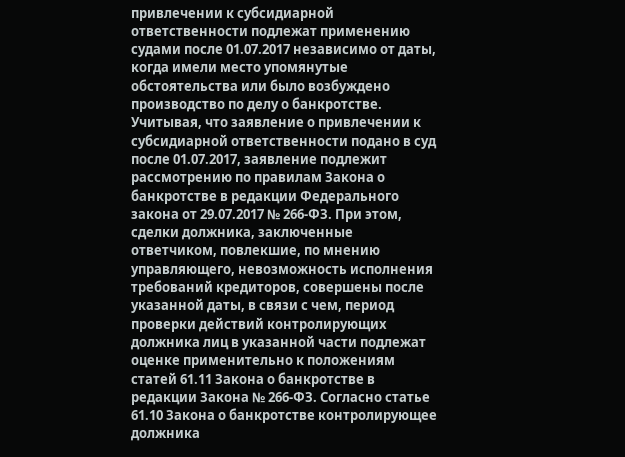привлечении к субсидиарной ответственности подлежат применению судами после 01.07.2017 независимо от даты, когда имели место упомянутые обстоятельства или было возбуждено производство по делу о банкротстве. Учитывая, что заявление о привлечении к субсидиарной ответственности подано в суд после 01.07.2017, заявление подлежит рассмотрению по правилам Закона о банкротстве в редакции Федерального закона от 29.07.2017 № 266-ФЗ. При этом, сделки должника, заключенные ответчиком, повлекшие, по мнению управляющего, невозможность исполнения требований кредиторов, совершены после указанной даты, в связи с чем, период проверки действий контролирующих должника лиц в указанной части подлежат оценке применительно к положениям статей 61.11 Закона о банкротстве в редакции Закона № 266-ФЗ. Согласно статье 61.10 Закона о банкротстве контролирующее должника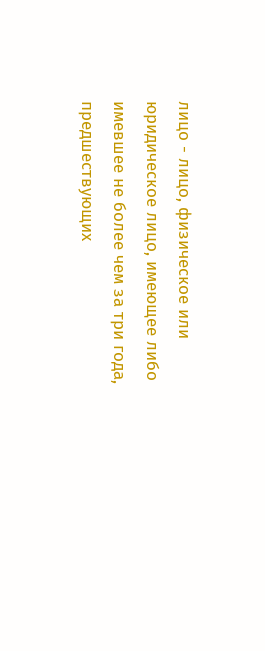лицо - лицо, физическое или юридическое лицо, имеющее либо имевшее не более чем за три года, предшествующих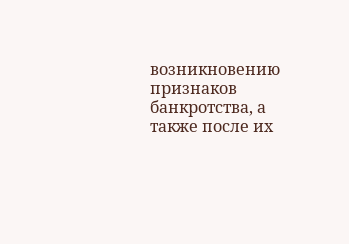возникновению признаков банкротства, а также после их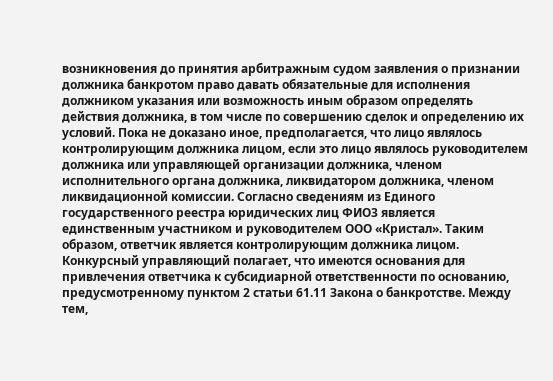возникновения до принятия арбитражным судом заявления о признании должника банкротом право давать обязательные для исполнения должником указания или возможность иным образом определять действия должника, в том числе по совершению сделок и определению их условий. Пока не доказано иное, предполагается, что лицо являлось контролирующим должника лицом, если это лицо являлось руководителем должника или управляющей организации должника, членом исполнительного органа должника, ликвидатором должника, членом ликвидационной комиссии. Согласно сведениям из Единого государственного реестра юридических лиц ФИО3 является единственным участником и руководителем ООО «Кристал». Таким образом, ответчик является контролирующим должника лицом. Конкурсный управляющий полагает, что имеются основания для привлечения ответчика к субсидиарной ответственности по основанию, предусмотренному пунктом 2 статьи 61.11 Закона о банкротстве. Между тем,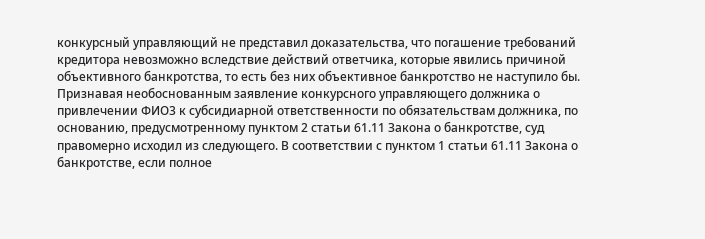конкурсный управляющий не представил доказательства, что погашение требований кредитора невозможно вследствие действий ответчика, которые явились причиной объективного банкротства, то есть без них объективное банкротство не наступило бы. Признавая необоснованным заявление конкурсного управляющего должника о привлечении ФИО3 к субсидиарной ответственности по обязательствам должника, по основанию, предусмотренному пунктом 2 статьи 61.11 Закона о банкротстве, суд правомерно исходил из следующего. В соответствии с пунктом 1 статьи 61.11 Закона о банкротстве, если полное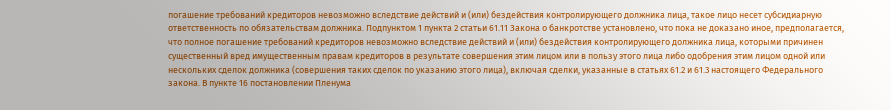погашение требований кредиторов невозможно вследствие действий и (или) бездействия контролирующего должника лица, такое лицо несет субсидиарную ответственность по обязательствам должника. Подпунктом 1 пункта 2 статьи 61.11 Закона о банкротстве установлено, что пока не доказано иное, предполагается, что полное погашение требований кредиторов невозможно вследствие действий и (или) бездействия контролирующего должника лица, которыми причинен существенный вред имущественным правам кредиторов в результате совершения этим лицом или в пользу этого лица либо одобрения этим лицом одной или нескольких сделок должника (совершения таких сделок по указанию этого лица), включая сделки, указанные в статьях 61.2 и 61.3 настоящего Федерального закона. В пункте 16 постановлении Пленума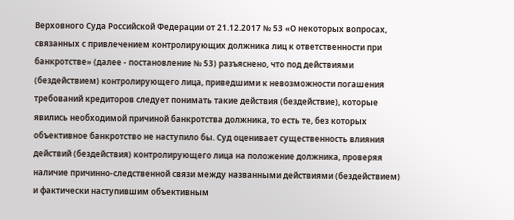Верховного Суда Российской Федерации от 21.12.2017 № 53 «О некоторых вопросах, связанных с привлечением контролирующих должника лиц к ответственности при банкротстве» (далее - постановление № 53) разъяснено, что под действиями (бездействием) контролирующего лица, приведшими к невозможности погашения требований кредиторов следует понимать такие действия (бездействие), которые явились необходимой причиной банкротства должника, то есть те, без которых объективное банкротство не наступило бы. Суд оценивает существенность влияния действий (бездействия) контролирующего лица на положение должника, проверяя наличие причинно-следственной связи между названными действиями (бездействием) и фактически наступившим объективным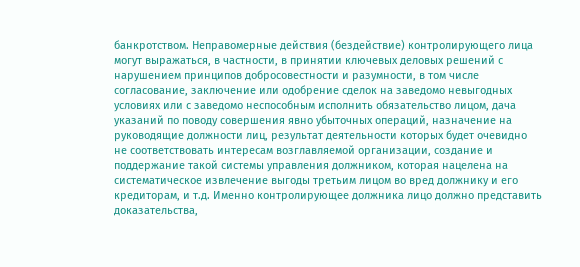банкротством. Неправомерные действия (бездействие) контролирующего лица могут выражаться, в частности, в принятии ключевых деловых решений с нарушением принципов добросовестности и разумности, в том числе согласование, заключение или одобрение сделок на заведомо невыгодных условиях или с заведомо неспособным исполнить обязательство лицом, дача указаний по поводу совершения явно убыточных операций, назначение на руководящие должности лиц, результат деятельности которых будет очевидно не соответствовать интересам возглавляемой организации, создание и поддержание такой системы управления должником, которая нацелена на систематическое извлечение выгоды третьим лицом во вред должнику и его кредиторам, и т.д. Именно контролирующее должника лицо должно представить доказательства,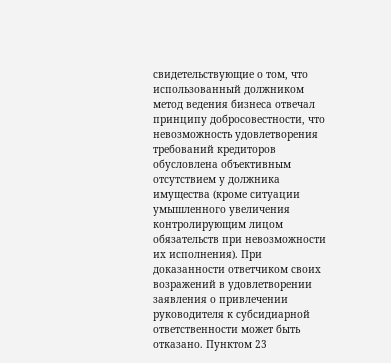свидетельствующие о том, что использованный должником метод ведения бизнеса отвечал принципу добросовестности, что невозможность удовлетворения требований кредиторов обусловлена объективным отсутствием у должника имущества (кроме ситуации умышленного увеличения контролирующим лицом обязательств при невозможности их исполнения). При доказанности ответчиком своих возражений в удовлетворении заявления о привлечении руководителя к субсидиарной ответственности может быть отказано. Пунктом 23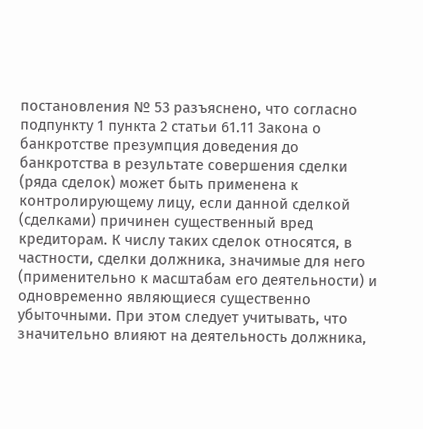постановления № 53 разъяснено, что согласно подпункту 1 пункта 2 статьи 61.11 Закона о банкротстве презумпция доведения до банкротства в результате совершения сделки (ряда сделок) может быть применена к контролирующему лицу, если данной сделкой (сделками) причинен существенный вред кредиторам. К числу таких сделок относятся, в частности, сделки должника, значимые для него (применительно к масштабам его деятельности) и одновременно являющиеся существенно убыточными. При этом следует учитывать, что значительно влияют на деятельность должника,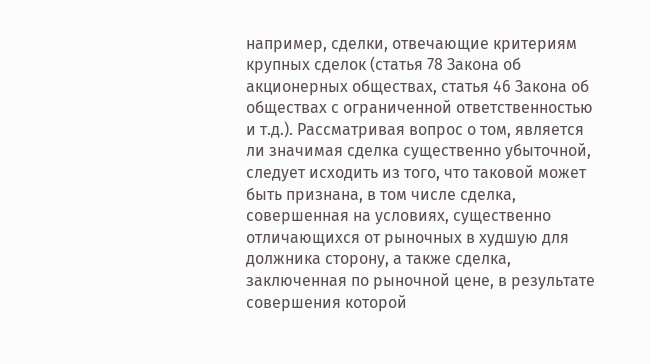например, сделки, отвечающие критериям крупных сделок (статья 78 Закона об акционерных обществах, статья 46 Закона об обществах с ограниченной ответственностью и т.д.). Рассматривая вопрос о том, является ли значимая сделка существенно убыточной, следует исходить из того, что таковой может быть признана, в том числе сделка, совершенная на условиях, существенно отличающихся от рыночных в худшую для должника сторону, а также сделка, заключенная по рыночной цене, в результате совершения которой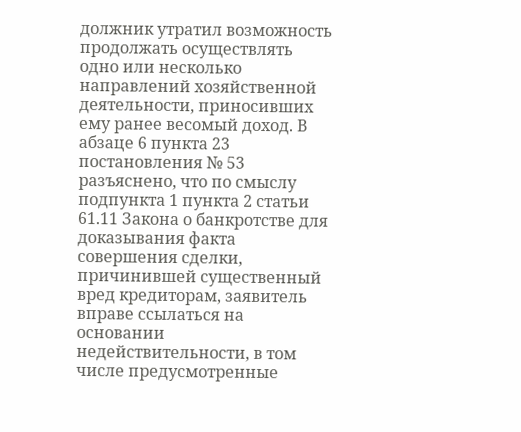должник утратил возможность продолжать осуществлять одно или несколько направлений хозяйственной деятельности, приносивших ему ранее весомый доход. В абзаце 6 пункта 23 постановления № 53 разъяснено, что по смыслу подпункта 1 пункта 2 статьи 61.11 Закона о банкротстве для доказывания факта совершения сделки, причинившей существенный вред кредиторам, заявитель вправе ссылаться на основании недействительности, в том числе предусмотренные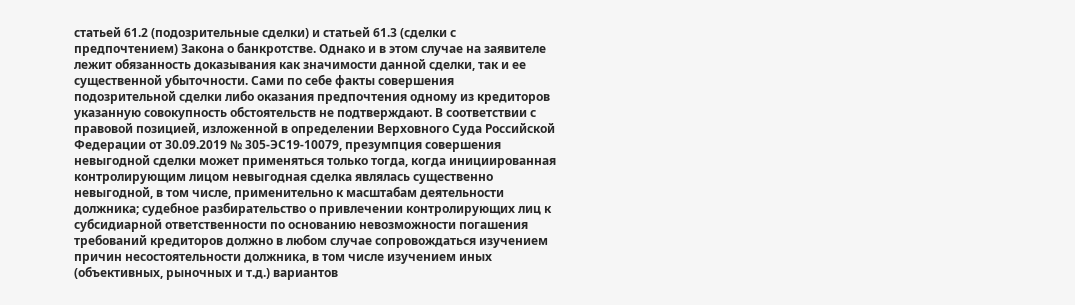статьей 61.2 (подозрительные сделки) и статьей 61.3 (сделки с предпочтением) Закона о банкротстве. Однако и в этом случае на заявителе лежит обязанность доказывания как значимости данной сделки, так и ее существенной убыточности. Сами по себе факты совершения подозрительной сделки либо оказания предпочтения одному из кредиторов указанную совокупность обстоятельств не подтверждают. В соответствии с правовой позицией, изложенной в определении Верховного Суда Российской Федерации от 30.09.2019 № 305-ЭС19-10079, презумпция совершения невыгодной сделки может применяться только тогда, когда инициированная контролирующим лицом невыгодная сделка являлась существенно невыгодной, в том числе, применительно к масштабам деятельности должника; судебное разбирательство о привлечении контролирующих лиц к субсидиарной ответственности по основанию невозможности погашения требований кредиторов должно в любом случае сопровождаться изучением причин несостоятельности должника, в том числе изучением иных (объективных, рыночных и т.д.) вариантов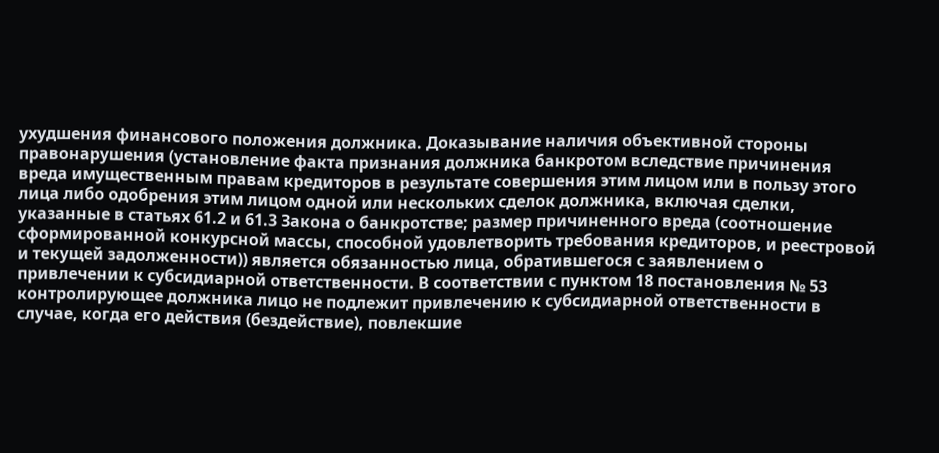ухудшения финансового положения должника. Доказывание наличия объективной стороны правонарушения (установление факта признания должника банкротом вследствие причинения вреда имущественным правам кредиторов в результате совершения этим лицом или в пользу этого лица либо одобрения этим лицом одной или нескольких сделок должника, включая сделки, указанные в статьях 61.2 и 61.3 Закона о банкротстве; размер причиненного вреда (соотношение сформированной конкурсной массы, способной удовлетворить требования кредиторов, и реестровой и текущей задолженности)) является обязанностью лица, обратившегося с заявлением о привлечении к субсидиарной ответственности. В соответствии с пунктом 18 постановления № 53 контролирующее должника лицо не подлежит привлечению к субсидиарной ответственности в случае, когда его действия (бездействие), повлекшие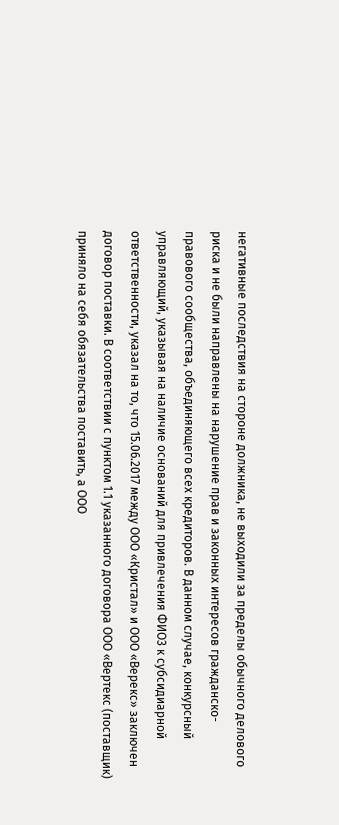негативные последствия на стороне должника, не выходили за пределы обычного делового риска и не были направлены на нарушение прав и законных интересов гражданско-правового сообщества, объединяющего всех кредиторов. В данном случае, конкурсный управляющий, указывая на наличие оснований для привлечения ФИО3 к субсидиарной ответственности, указал на то, что 15.06.2017 между ООО «Кристал» и ООО «Верекс» заключен договор поставки. В соответствии с пунктом 1.1 указанного договора ООО «Вертекс (поставщик) приняло на себя обязательства поставить, а ООО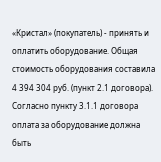«Кристал» (покупатель) - принять и оплатить оборудование. Общая стоимость оборудования составила 4 394 304 руб. (пункт 2.1 договора). Согласно пункту 3.1.1 договора оплата за оборудование должна быть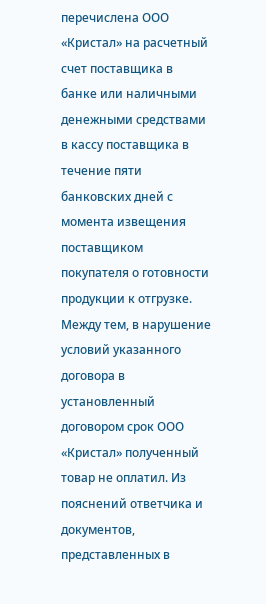перечислена ООО «Кристал» на расчетный счет поставщика в банке или наличными денежными средствами в кассу поставщика в течение пяти банковских дней с момента извещения поставщиком покупателя о готовности продукции к отгрузке. Между тем, в нарушение условий указанного договора в установленный договором срок ООО «Кристал» полученный товар не оплатил. Из пояснений ответчика и документов, представленных в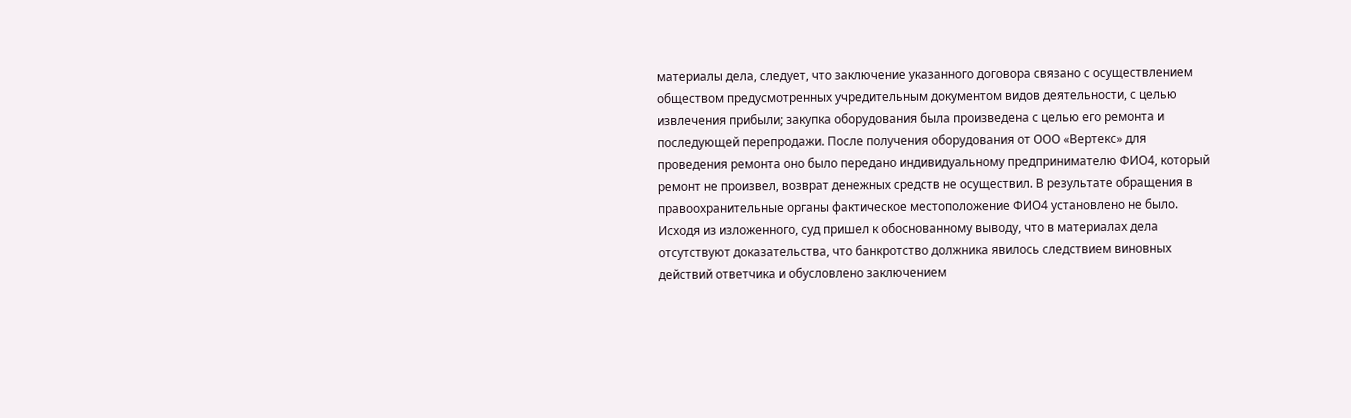материалы дела, следует, что заключение указанного договора связано с осуществлением обществом предусмотренных учредительным документом видов деятельности, с целью извлечения прибыли; закупка оборудования была произведена с целью его ремонта и последующей перепродажи. После получения оборудования от ООО «Вертекс» для проведения ремонта оно было передано индивидуальному предпринимателю ФИО4, который ремонт не произвел, возврат денежных средств не осуществил. В результате обращения в правоохранительные органы фактическое местоположение ФИО4 установлено не было. Исходя из изложенного, суд пришел к обоснованному выводу, что в материалах дела отсутствуют доказательства, что банкротство должника явилось следствием виновных действий ответчика и обусловлено заключением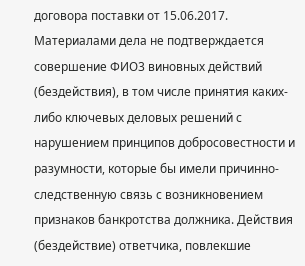договора поставки от 15.06.2017. Материалами дела не подтверждается совершение ФИО3 виновных действий (бездействия), в том числе принятия каких-либо ключевых деловых решений с нарушением принципов добросовестности и разумности, которые бы имели причинно-следственную связь с возникновением признаков банкротства должника. Действия (бездействие) ответчика, повлекшие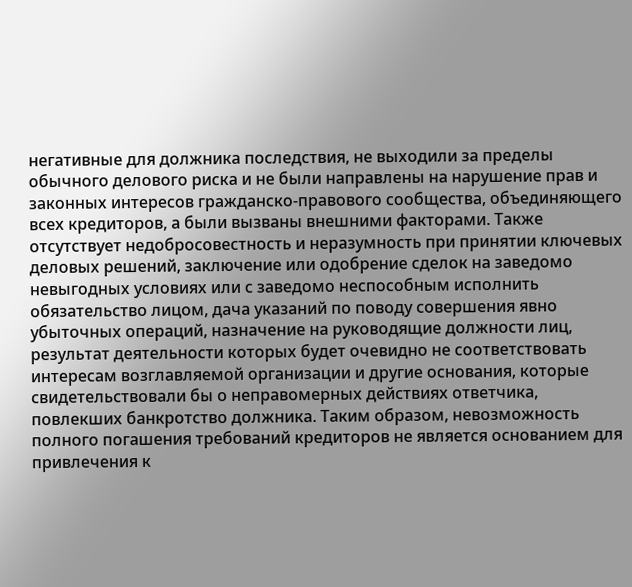негативные для должника последствия, не выходили за пределы обычного делового риска и не были направлены на нарушение прав и законных интересов гражданско-правового сообщества, объединяющего всех кредиторов, а были вызваны внешними факторами. Также отсутствует недобросовестность и неразумность при принятии ключевых деловых решений, заключение или одобрение сделок на заведомо невыгодных условиях или с заведомо неспособным исполнить обязательство лицом, дача указаний по поводу совершения явно убыточных операций, назначение на руководящие должности лиц, результат деятельности которых будет очевидно не соответствовать интересам возглавляемой организации и другие основания, которые свидетельствовали бы о неправомерных действиях ответчика, повлекших банкротство должника. Таким образом, невозможность полного погашения требований кредиторов не является основанием для привлечения к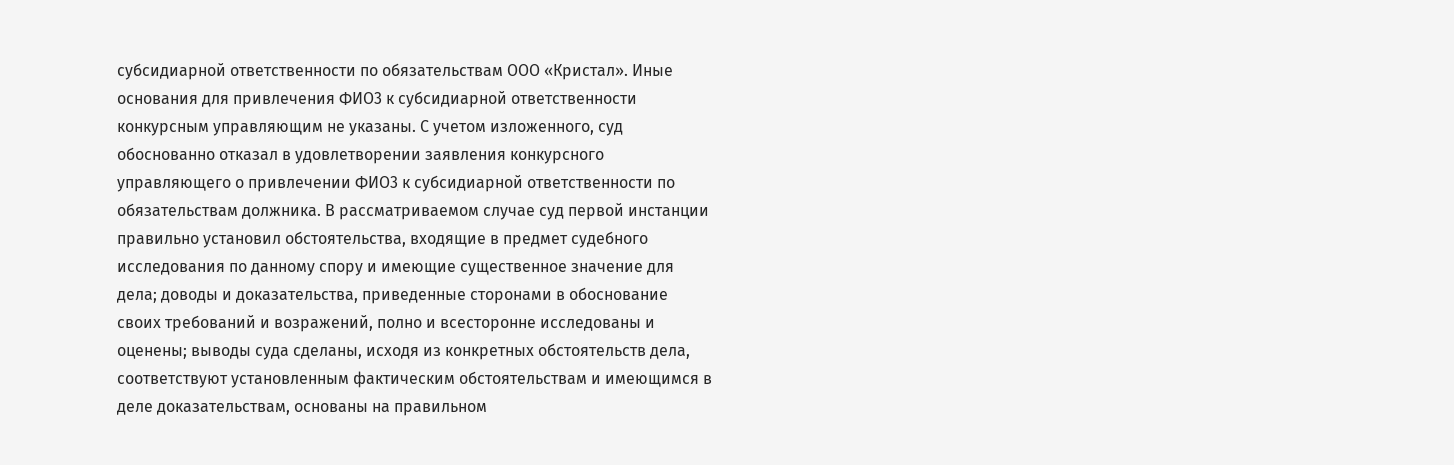субсидиарной ответственности по обязательствам ООО «Кристал». Иные основания для привлечения ФИО3 к субсидиарной ответственности конкурсным управляющим не указаны. С учетом изложенного, суд обоснованно отказал в удовлетворении заявления конкурсного управляющего о привлечении ФИО3 к субсидиарной ответственности по обязательствам должника. В рассматриваемом случае суд первой инстанции правильно установил обстоятельства, входящие в предмет судебного исследования по данному спору и имеющие существенное значение для дела; доводы и доказательства, приведенные сторонами в обоснование своих требований и возражений, полно и всесторонне исследованы и оценены; выводы суда сделаны, исходя из конкретных обстоятельств дела, соответствуют установленным фактическим обстоятельствам и имеющимся в деле доказательствам, основаны на правильном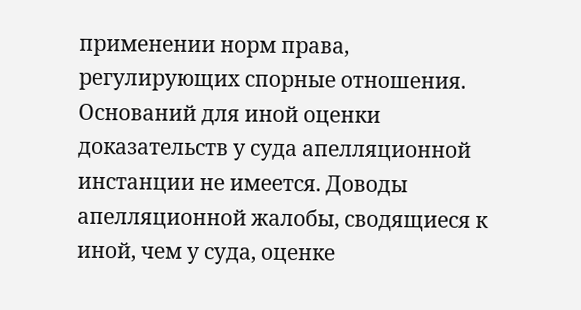применении норм права, регулирующих спорные отношения. Оснований для иной оценки доказательств у суда апелляционной инстанции не имеется. Доводы апелляционной жалобы, сводящиеся к иной, чем у суда, оценке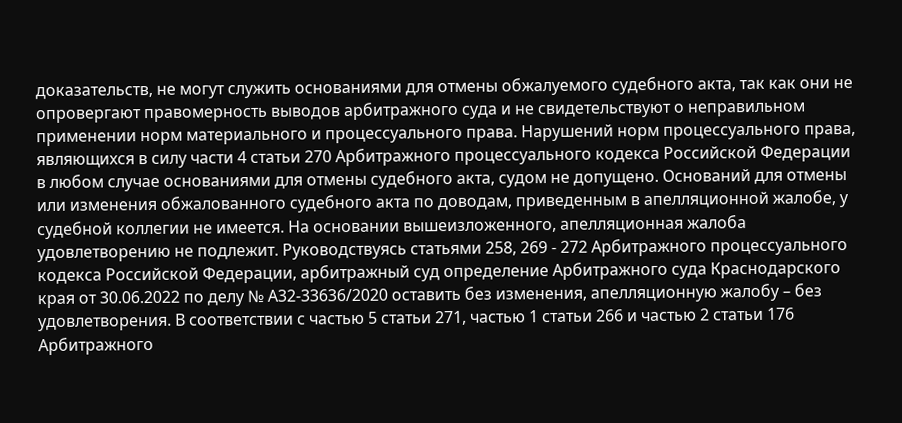доказательств, не могут служить основаниями для отмены обжалуемого судебного акта, так как они не опровергают правомерность выводов арбитражного суда и не свидетельствуют о неправильном применении норм материального и процессуального права. Нарушений норм процессуального права, являющихся в силу части 4 статьи 270 Арбитражного процессуального кодекса Российской Федерации в любом случае основаниями для отмены судебного акта, судом не допущено. Оснований для отмены или изменения обжалованного судебного акта по доводам, приведенным в апелляционной жалобе, у судебной коллегии не имеется. На основании вышеизложенного, апелляционная жалоба удовлетворению не подлежит. Руководствуясь статьями 258, 269 - 272 Арбитражного процессуального кодекса Российской Федерации, арбитражный суд определение Арбитражного суда Краснодарского края от 30.06.2022 по делу № А32-33636/2020 оставить без изменения, апелляционную жалобу – без удовлетворения. В соответствии с частью 5 статьи 271, частью 1 статьи 266 и частью 2 статьи 176 Арбитражного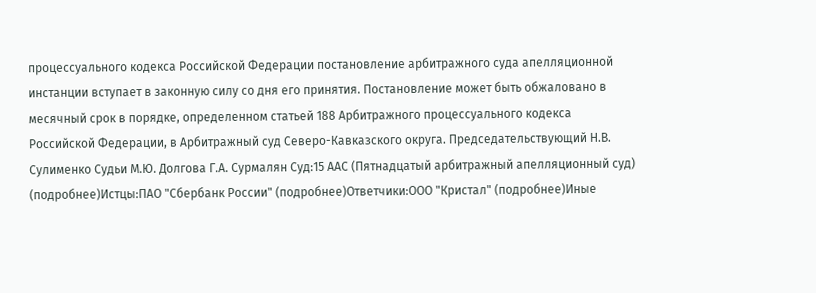процессуального кодекса Российской Федерации постановление арбитражного суда апелляционной инстанции вступает в законную силу со дня его принятия. Постановление может быть обжаловано в месячный срок в порядке, определенном статьей 188 Арбитражного процессуального кодекса Российской Федерации, в Арбитражный суд Северо-Кавказского округа. Председательствующий Н.В. Сулименко Судьи М.Ю. Долгова Г.А. Сурмалян Суд:15 ААС (Пятнадцатый арбитражный апелляционный суд) (подробнее)Истцы:ПАО "Сбербанк России" (подробнее)Ответчики:ООО "Кристал" (подробнее)Иные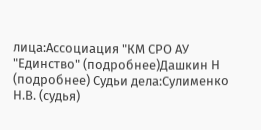лица:Ассоциация "КМ СРО АУ "Единство" (подробнее)Дашкин Н (подробнее) Судьи дела:Сулименко Н.В. (судья)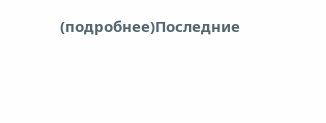(подробнее)Последние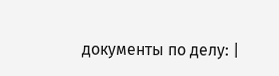документы по делу: |